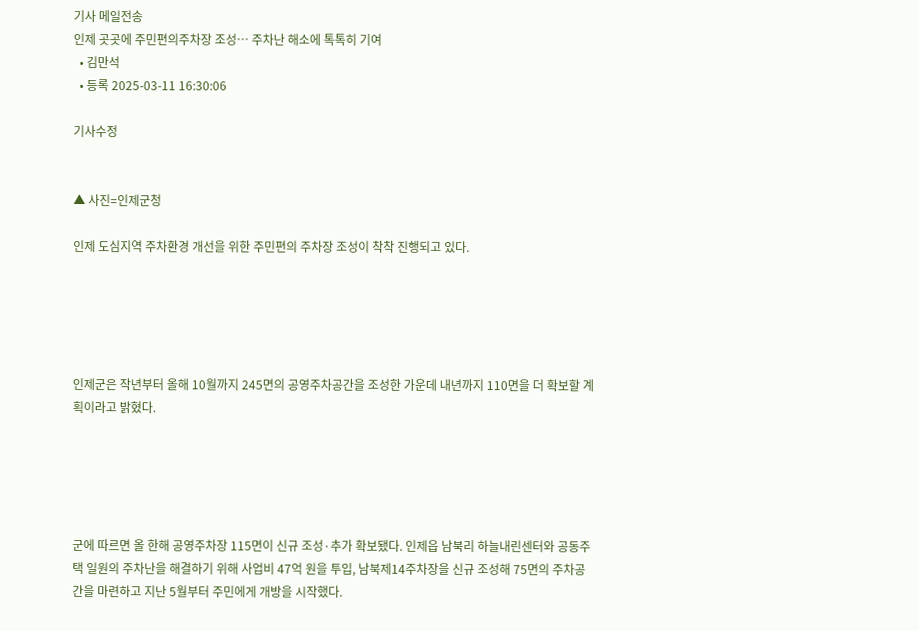기사 메일전송
인제 곳곳에 주민편의주차장 조성… 주차난 해소에 톡톡히 기여
  • 김만석
  • 등록 2025-03-11 16:30:06

기사수정


▲ 사진=인제군청

인제 도심지역 주차환경 개선을 위한 주민편의 주차장 조성이 착착 진행되고 있다.





인제군은 작년부터 올해 10월까지 245면의 공영주차공간을 조성한 가운데 내년까지 110면을 더 확보할 계획이라고 밝혔다.





군에 따르면 올 한해 공영주차장 115면이 신규 조성·추가 확보됐다. 인제읍 남북리 하늘내린센터와 공동주택 일원의 주차난을 해결하기 위해 사업비 47억 원을 투입, 남북제14주차장을 신규 조성해 75면의 주차공간을 마련하고 지난 5월부터 주민에게 개방을 시작했다.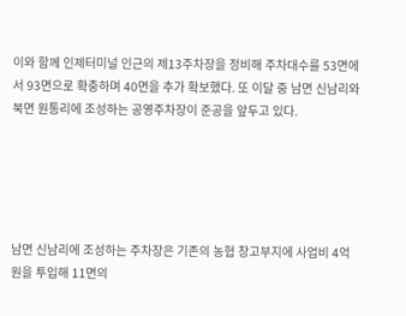이와 함께 인제터미널 인근의 제13주차장을 정비해 주차대수를 53면에서 93면으로 확충하며 40면을 추가 확보했다. 또 이달 중 남면 신남리와 북면 원통리에 조성하는 공영주차장이 준공을 앞두고 있다.





남면 신남리에 조성하는 주차장은 기존의 농협 창고부지에 사업비 4억 원을 투입해 11면의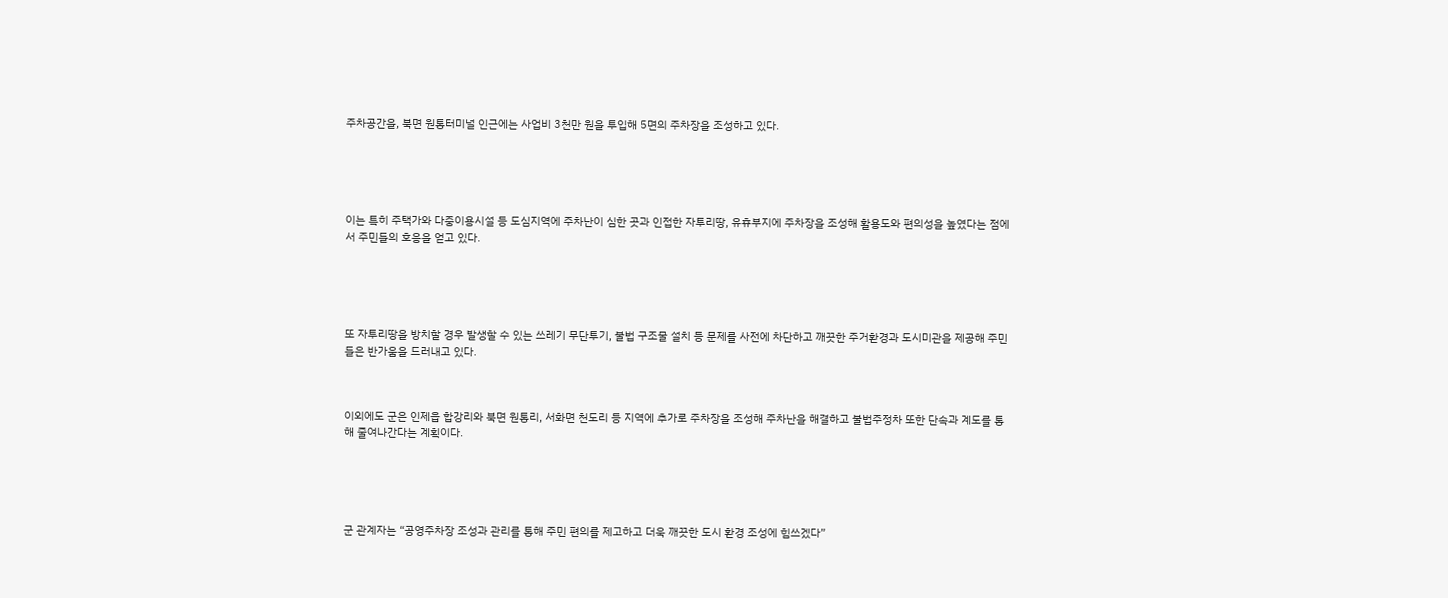주차공간을, 북면 원통터미널 인근에는 사업비 3천만 원을 투입해 5면의 주차장을 조성하고 있다.





이는 특히 주택가와 다중이용시설 등 도심지역에 주차난이 심한 곳과 인접한 자투리땅, 유휴부지에 주차장을 조성해 활용도와 편의성을 높였다는 점에서 주민들의 호응을 얻고 있다.





또 자투리땅을 방치할 경우 발생할 수 있는 쓰레기 무단투기, 불법 구조물 설치 등 문제를 사전에 차단하고 깨끗한 주거환경과 도시미관을 제공해 주민들은 반가움을 드러내고 있다.



이외에도 군은 인제읍 합강리와 북면 원통리, 서화면 천도리 등 지역에 추가로 주차장을 조성해 주차난을 해결하고 불법주정차 또한 단속과 계도를 통해 줄여나간다는 계획이다.





군 관계자는 “공영주차장 조성과 관리를 통해 주민 편의를 제고하고 더욱 깨끗한 도시 환경 조성에 힘쓰겠다”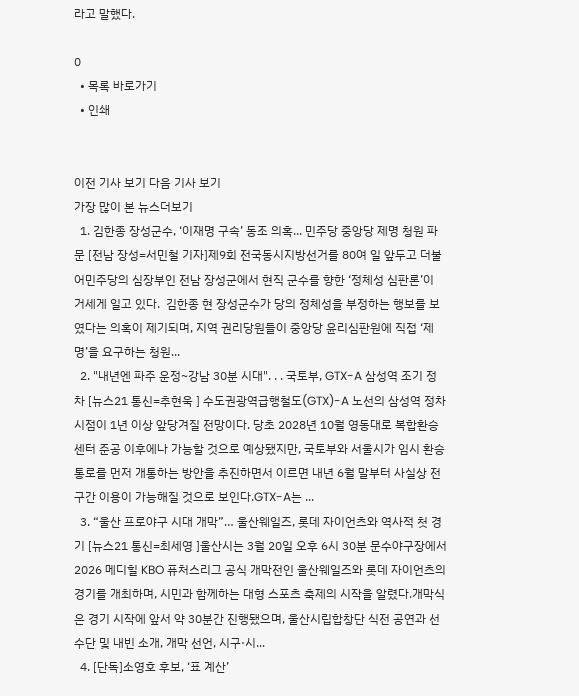라고 말했다.

0
  • 목록 바로가기
  • 인쇄


이전 기사 보기 다음 기사 보기
가장 많이 본 뉴스더보기
  1. 김한종 장성군수, ‘이재명 구속’ 동조 의혹... 민주당 중앙당 제명 청원 파문 [전남 장성=서민철 기자]제9회 전국동시지방선거를 80여 일 앞두고 더불어민주당의 심장부인 전남 장성군에서 현직 군수를 향한 ‘정체성 심판론’이 거세게 일고 있다.  김한종 현 장성군수가 당의 정체성을 부정하는 행보를 보였다는 의혹이 제기되며, 지역 권리당원들이 중앙당 윤리심판원에 직접 ‘제명’을 요구하는 청원...
  2. "내년엔 파주 운정~강남 30분 시대". . . 국토부, GTX-A 삼성역 조기 정차 [뉴스21 통신=추현욱 ] 수도권광역급행철도(GTX)-A 노선의 삼성역 정차 시점이 1년 이상 앞당겨질 전망이다. 당초 2028년 10월 영동대로 복합환승센터 준공 이후에나 가능할 것으로 예상됐지만, 국토부와 서울시가 임시 환승통로를 먼저 개통하는 방안을 추진하면서 이르면 내년 6월 말부터 사실상 전 구간 이용이 가능해질 것으로 보인다.GTX-A는 ...
  3. “울산 프로야구 시대 개막”… 울산웨일즈, 롯데 자이언츠와 역사적 첫 경기 [뉴스21 통신=최세영 ]울산시는 3월 20일 오후 6시 30분 문수야구장에서 2026 메디힐 KBO 퓨처스리그 공식 개막전인 울산웨일즈와 롯데 자이언츠의 경기를 개최하며, 시민과 함께하는 대형 스포츠 축제의 시작을 알렸다.개막식은 경기 시작에 앞서 약 30분간 진행됐으며, 울산시립합창단 식전 공연과 선수단 및 내빈 소개, 개막 선언, 시구·시...
  4. [단독]소영호 후보, ‘표 계산’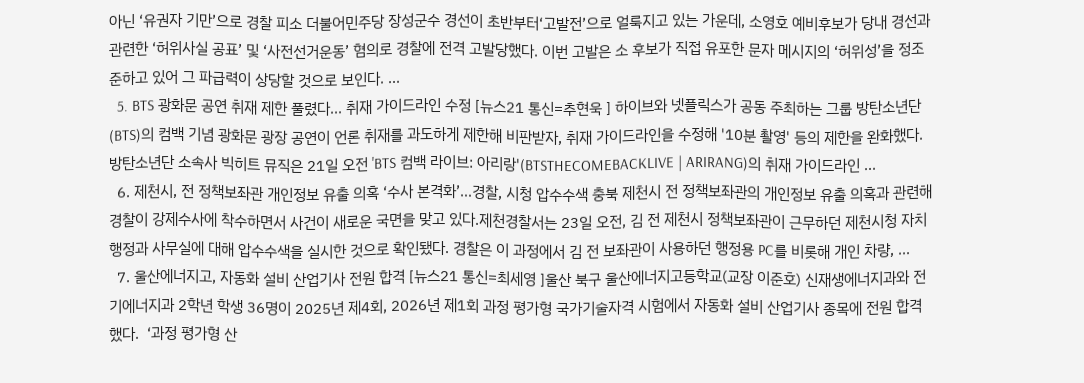아닌 ‘유권자 기만’으로 경찰 피소 더불어민주당 장성군수 경선이 초반부터‘고발전’으로 얼룩지고 있는 가운데, 소영호 예비후보가 당내 경선과 관련한 ‘허위사실 공표’ 및 ‘사전선거운동’ 혐의로 경찰에 전격 고발당했다. 이번 고발은 소 후보가 직접 유포한 문자 메시지의 ‘허위성’을 정조준하고 있어 그 파급력이 상당할 것으로 보인다. ...
  5. BTS 광화문 공연 취재 제한 풀렸다... 취재 가이드라인 수정 [뉴스21 통신=추현욱 ] 하이브와 넷플릭스가 공동 주최하는 그룹 방탄소년단(BTS)의 컴백 기념 광화문 광장 공연이 언론 취재를 과도하게 제한해 비판받자, 취재 가이드라인을 수정해 '10분 촬영' 등의 제한을 완화했다.방탄소년단 소속사 빅히트 뮤직은 21일 오전 'BTS 컴백 라이브: 아리랑'(BTSTHECOMEBACKLIVE | ARIRANG)의 취재 가이드라인 ...
  6. 제천시, 전 정책보좌관 개인정보 유출 의혹 ‘수사 본격화’…경찰, 시청 압수수색 충북 제천시 전 정책보좌관의 개인정보 유출 의혹과 관련해 경찰이 강제수사에 착수하면서 사건이 새로운 국면을 맞고 있다.제천경찰서는 23일 오전, 김 전 제천시 정책보좌관이 근무하던 제천시청 자치행정과 사무실에 대해 압수수색을 실시한 것으로 확인됐다. 경찰은 이 과정에서 김 전 보좌관이 사용하던 행정용 PC를 비롯해 개인 차량, ...
  7. 울산에너지고, 자동화 설비 산업기사 전원 합격 [뉴스21 통신=최세영 ]울산 북구 울산에너지고등학교(교장 이준호) 신재생에너지과와 전기에너지과 2학년 학생 36명이 2025년 제4회, 2026년 제1회 과정 평가형 국가기술자격 시험에서 자동화 설비 산업기사 종목에 전원 합격했다.  ‘과정 평가형 산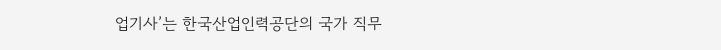업기사’는 한국산업인력공단의 국가 직무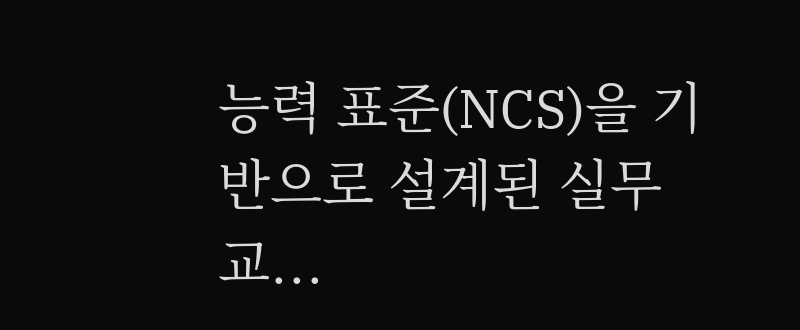능력 표준(NCS)을 기반으로 설계된 실무교...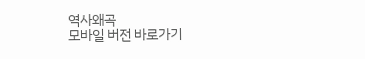역사왜곡
모바일 버전 바로가기